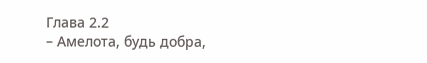Глава 2.2
– Амелота, будь добра,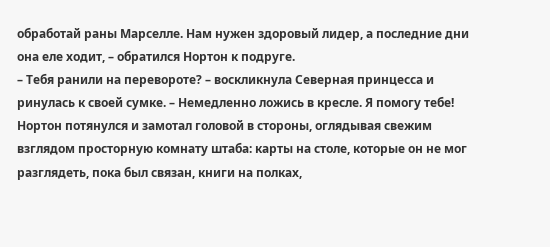обработай раны Марселле. Нам нужен здоровый лидер, а последние дни она еле ходит, – обратился Нортон к подруге.
– Тебя ранили на перевороте? – воскликнула Северная принцесса и ринулась к своей сумке. – Немедленно ложись в кресле. Я помогу тебе!
Нортон потянулся и замотал головой в стороны, оглядывая свежим взглядом просторную комнату штаба: карты на столе, которые он не мог разглядеть, пока был связан, книги на полках,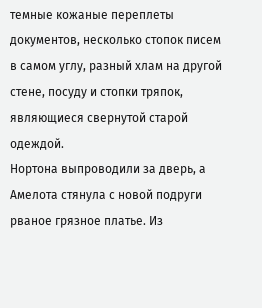темные кожаные переплеты документов, несколько стопок писем в самом углу, разный хлам на другой стене, посуду и стопки тряпок, являющиеся свернутой старой одеждой.
Нортона выпроводили за дверь, а Амелота стянула с новой подруги рваное грязное платье. Из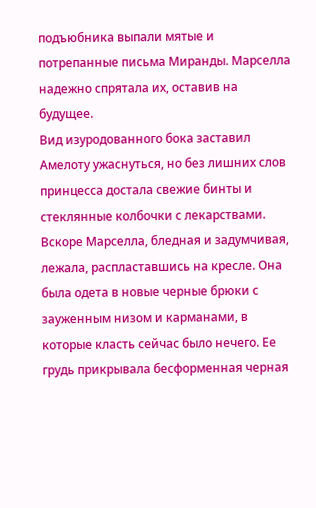подъюбника выпали мятые и потрепанные письма Миранды. Марселла надежно спрятала их, оставив на будущее.
Вид изуродованного бока заставил Амелоту ужаснуться, но без лишних слов принцесса достала свежие бинты и стеклянные колбочки с лекарствами.
Вскоре Марселла, бледная и задумчивая, лежала, распластавшись на кресле. Она была одета в новые черные брюки с зауженным низом и карманами, в которые класть сейчас было нечего. Ее грудь прикрывала бесформенная черная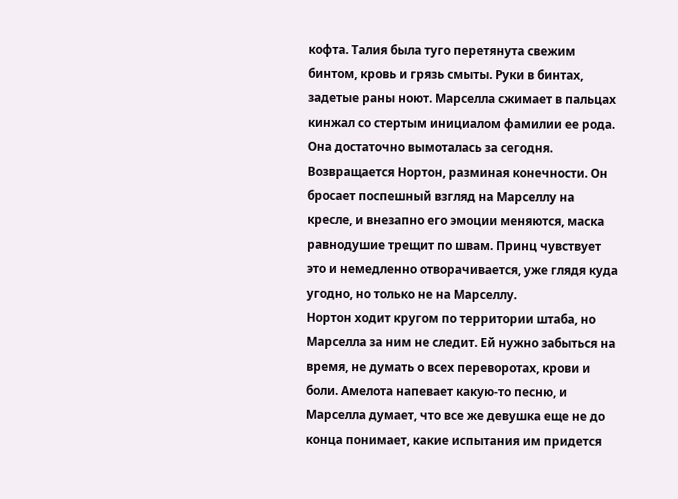кофта. Талия была туго перетянута свежим бинтом, кровь и грязь смыты. Руки в бинтах, задетые раны ноют. Марселла сжимает в пальцах кинжал со стертым инициалом фамилии ее рода. Она достаточно вымоталась за сегодня.
Возвращается Нортон, разминая конечности. Он бросает поспешный взгляд на Марселлу на кресле, и внезапно его эмоции меняются, маска равнодушие трещит по швам. Принц чувствует это и немедленно отворачивается, уже глядя куда угодно, но только не на Марселлу.
Нортон ходит кругом по территории штаба, но Марселла за ним не следит. Ей нужно забыться на время, не думать о всех переворотах, крови и боли. Амелота напевает какую-то песню, и Марселла думает, что все же девушка еще не до конца понимает, какие испытания им придется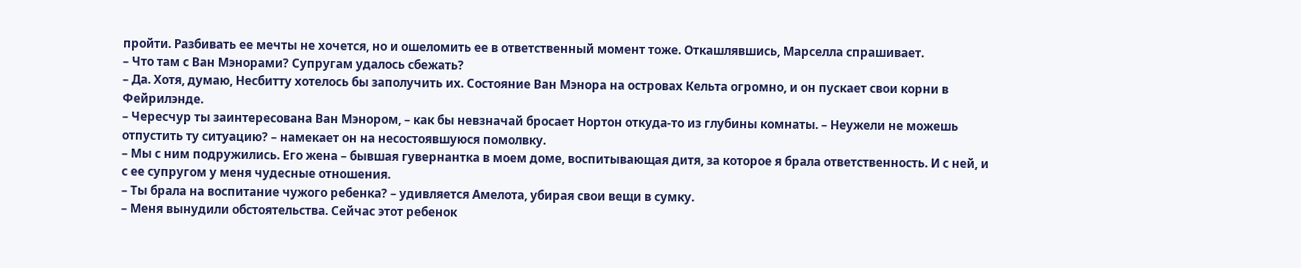пройти. Разбивать ее мечты не хочется, но и ошеломить ее в ответственный момент тоже. Откашлявшись, Марселла спрашивает.
– Что там с Ван Мэнорами? Супругам удалось сбежать?
– Да. Хотя, думаю, Несбитту хотелось бы заполучить их. Состояние Ван Мэнора на островах Кельта огромно, и он пускает свои корни в Фейрилэнде.
– Чересчур ты заинтересована Ван Мэнором, – как бы невзначай бросает Нортон откуда-то из глубины комнаты. – Неужели не можешь отпустить ту ситуацию? – намекает он на несостоявшуюся помолвку.
– Мы с ним подружились. Его жена – бывшая гувернантка в моем доме, воспитывающая дитя, за которое я брала ответственность. И с ней, и с ее супругом у меня чудесные отношения.
– Ты брала на воспитание чужого ребенка? – удивляется Амелота, убирая свои вещи в сумку.
– Меня вынудили обстоятельства. Сейчас этот ребенок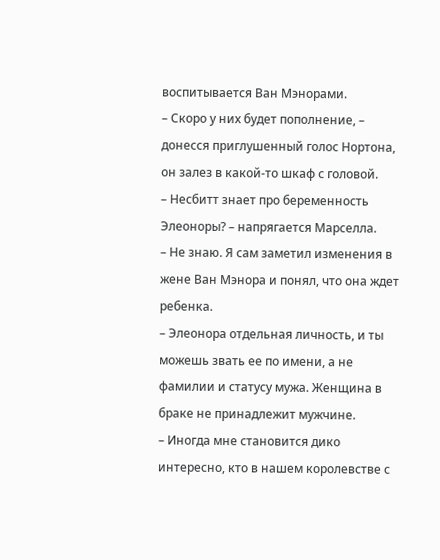воспитывается Ван Мэнорами.
– Скоро у них будет пополнение, – донесся приглушенный голос Нортона, он залез в какой-то шкаф с головой.
– Несбитт знает про беременность Элеоноры? – напрягается Марселла.
– Не знаю. Я сам заметил изменения в жене Ван Мэнора и понял, что она ждет ребенка.
– Элеонора отдельная личность, и ты можешь звать ее по имени, а не фамилии и статусу мужа. Женщина в браке не принадлежит мужчине.
– Иногда мне становится дико интересно, кто в нашем королевстве с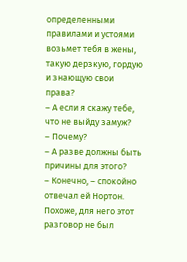определенными правилами и устоями возьмет тебя в жены, такую дерзкую, гордую и знающую свои права?
– А если я скажу тебе, что не выйду замуж?
– Почему?
– А разве должны быть причины для этого?
– Конечно, – спокойно отвечал ей Нортон. Похоже, для него этот разговор не был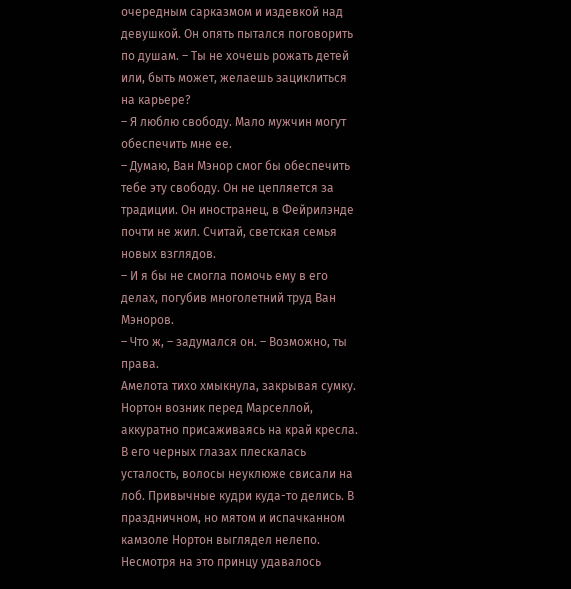очередным сарказмом и издевкой над девушкой. Он опять пытался поговорить по душам. – Ты не хочешь рожать детей или, быть может, желаешь зациклиться на карьере?
– Я люблю свободу. Мало мужчин могут обеспечить мне ее.
– Думаю, Ван Мэнор смог бы обеспечить тебе эту свободу. Он не цепляется за традиции. Он иностранец, в Фейрилэнде почти не жил. Считай, светская семья новых взглядов.
– И я бы не смогла помочь ему в его делах, погубив многолетний труд Ван Мэноров.
– Что ж, – задумался он. – Возможно, ты права.
Амелота тихо хмыкнула, закрывая сумку. Нортон возник перед Марселлой, аккуратно присаживаясь на край кресла. В его черных глазах плескалась усталость, волосы неуклюже свисали на лоб. Привычные кудри куда-то делись. В праздничном, но мятом и испачканном камзоле Нортон выглядел нелепо. Несмотря на это принцу удавалось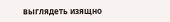выглядеть изящно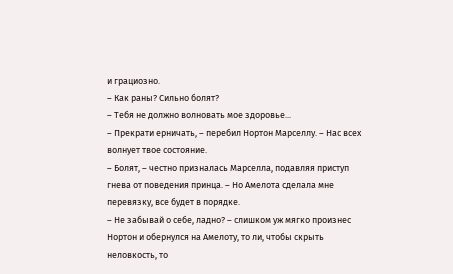и грациозно.
– Как раны? Сильно болят?
– Тебя не должно волновать мое здоровье...
– Прекрати ерничать, – перебил Нортон Марселлу. – Нас всех волнует твое состояние.
– Болят, – честно призналась Марселла, подавляя приступ гнева от поведения принца. – Но Амелота сделала мне перевязку, все будет в порядке.
– Не забывай о себе, ладно? – слишком уж мягко произнес Нортон и обернулся на Амелоту, то ли, чтобы скрыть неловкость, то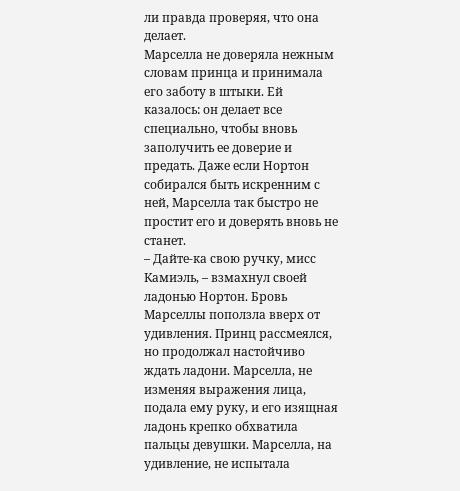ли правда проверяя, что она делает.
Марселла не доверяла нежным словам принца и принимала его заботу в штыки. Ей казалось: он делает все специально, чтобы вновь заполучить ее доверие и предать. Даже если Нортон собирался быть искренним с ней, Марселла так быстро не простит его и доверять вновь не станет.
– Дайте-ка свою ручку, мисс Камиэль, – взмахнул своей ладонью Нортон. Бровь Марселлы поползла вверх от удивления. Принц рассмеялся, но продолжал настойчиво ждать ладони. Марселла, не изменяя выражения лица, подала ему руку, и его изящная ладонь крепко обхватила пальцы девушки. Марселла, на удивление, не испытала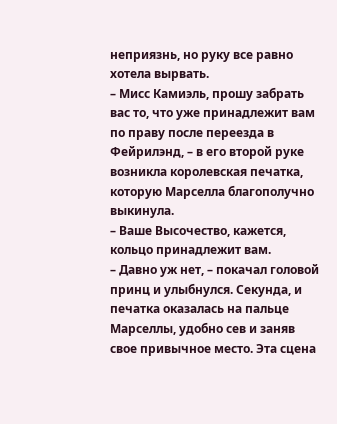неприязнь, но руку все равно хотела вырвать.
– Мисс Камиэль, прошу забрать вас то, что уже принадлежит вам по праву после переезда в Фейрилэнд, – в его второй руке возникла королевская печатка, которую Марселла благополучно выкинула.
– Ваше Высочество, кажется, кольцо принадлежит вам.
– Давно уж нет, – покачал головой принц и улыбнулся. Секунда, и печатка оказалась на пальце Марселлы, удобно сев и заняв свое привычное место. Эта сцена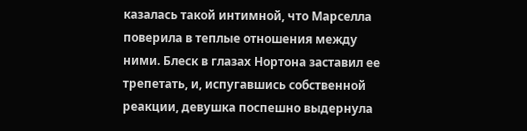казалась такой интимной, что Марселла поверила в теплые отношения между ними. Блеск в глазах Нортона заставил ее трепетать, и, испугавшись собственной реакции, девушка поспешно выдернула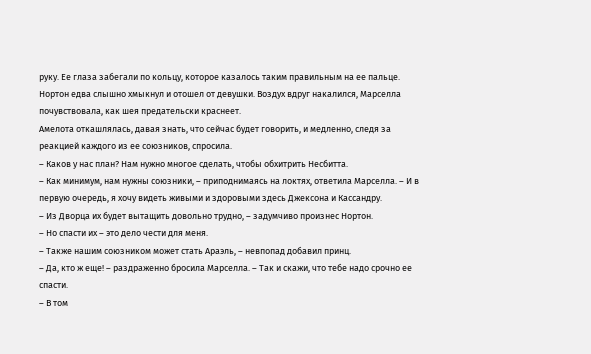руку. Ее глаза забегали по кольцу, которое казалось таким правильным на ее пальце. Нортон едва слышно хмыкнул и отошел от девушки. Воздух вдруг накалился, Марселла почувствовала, как шея предательски краснеет.
Амелота откашлялась, давая знать, что сейчас будет говорить, и медленно, следя за реакцией каждого из ее союзников, спросила.
– Каков у нас план? Нам нужно многое сделать, чтобы обхитрить Несбитта.
– Как минимум, нам нужны союзники, – приподнимаясь на локтях, ответила Марселла. – И в первую очередь, я хочу видеть живыми и здоровыми здесь Джексона и Кассандру.
– Из Дворца их будет вытащить довольно трудно, – задумчиво произнес Нортон.
– Но спасти их – это дело чести для меня.
– Также нашим союзником может стать Араэль, – невпопад добавил принц.
– Да, кто ж еще! – раздраженно бросила Марселла. – Так и скажи, что тебе надо срочно ее спасти.
– В том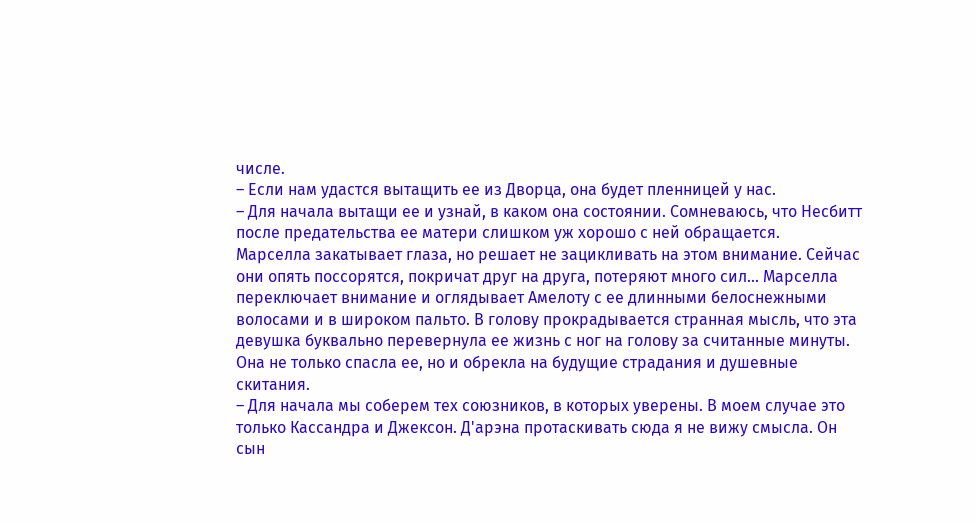числе.
– Если нам удастся вытащить ее из Дворца, она будет пленницей у нас.
– Для начала вытащи ее и узнай, в каком она состоянии. Сомневаюсь, что Несбитт после предательства ее матери слишком уж хорошо с ней обращается.
Марселла закатывает глаза, но решает не зацикливать на этом внимание. Сейчас они опять поссорятся, покричат друг на друга, потеряют много сил... Марселла переключает внимание и оглядывает Амелоту с ее длинными белоснежными волосами и в широком пальто. В голову прокрадывается странная мысль, что эта девушка буквально перевернула ее жизнь с ног на голову за считанные минуты. Она не только спасла ее, но и обрекла на будущие страдания и душевные скитания.
– Для начала мы соберем тех союзников, в которых уверены. В моем случае это только Кассандра и Джексон. Д'арэна протаскивать сюда я не вижу смысла. Он сын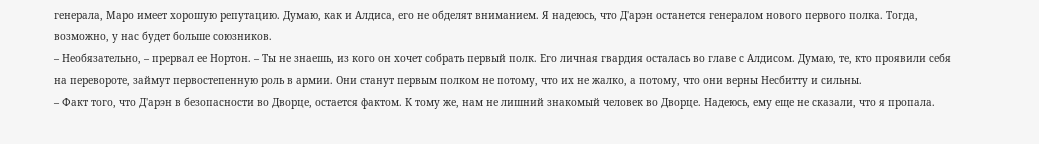генерала, Маро имеет хорошую репутацию. Думаю, как и Алдиса, его не обделят вниманием. Я надеюсь, что Д'арэн останется генералом нового первого полка. Тогда, возможно, у нас будет больше союзников.
– Необязательно, – прервал ее Нортон. – Ты не знаешь, из кого он хочет собрать первый полк. Его личная гвардия осталась во главе с Алдисом. Думаю, те, кто проявили себя на перевороте, займут первостепенную роль в армии. Они станут первым полком не потому, что их не жалко, а потому, что они верны Несбитту и сильны.
– Факт того, что Д'арэн в безопасности во Дворце, остается фактом. К тому же, нам не лишний знакомый человек во Дворце. Надеюсь, ему еще не сказали, что я пропала.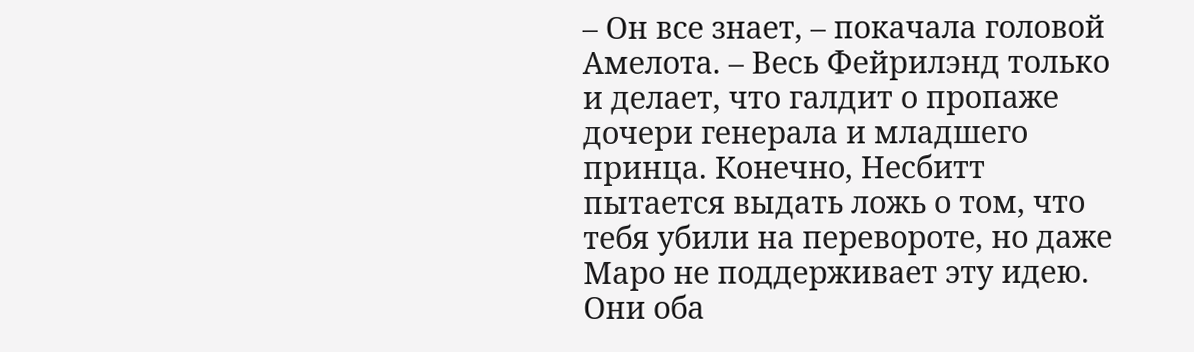– Он все знает, – покачала головой Амелота. – Весь Фейрилэнд только и делает, что галдит о пропаже дочери генерала и младшего принца. Конечно, Несбитт пытается выдать ложь о том, что тебя убили на перевороте, но даже Маро не поддерживает эту идею. Они оба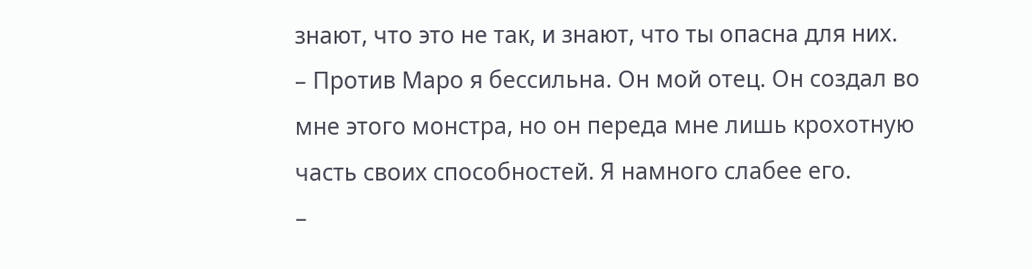знают, что это не так, и знают, что ты опасна для них.
– Против Маро я бессильна. Он мой отец. Он создал во мне этого монстра, но он переда мне лишь крохотную часть своих способностей. Я намного слабее его.
–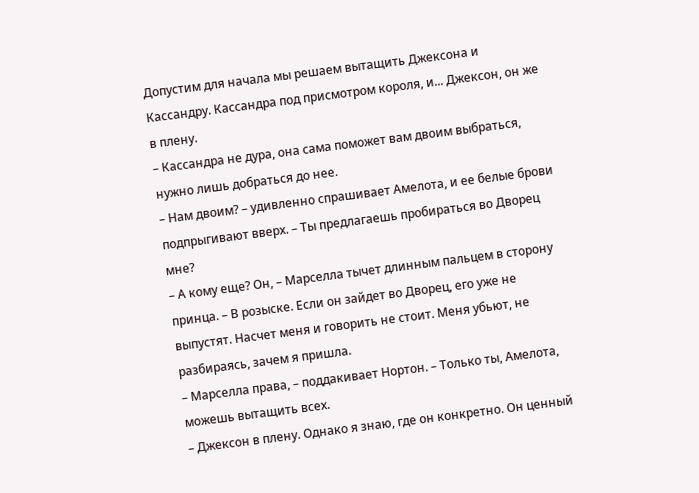Допустим для начала мы решаем вытащить Джексона и Кассандру. Кассандра под присмотром короля, и... Джексон, он же в плену.
– Кассандра не дура, она сама поможет вам двоим выбраться, нужно лишь добраться до нее.
– Нам двоим? – удивленно спрашивает Амелота, и ее белые брови подпрыгивают вверх. – Ты предлагаешь пробираться во Дворец мне?
– А кому еще? Он, – Марселла тычет длинным пальцем в сторону принца. – В розыске. Если он зайдет во Дворец, его уже не выпустят. Насчет меня и говорить не стоит. Меня убьют, не разбираясь, зачем я пришла.
– Марселла права, – поддакивает Нортон. – Только ты, Амелота, можешь вытащить всех.
– Джексон в плену. Однако я знаю, где он конкретно. Он ценный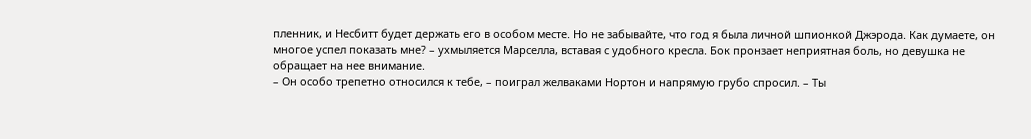пленник, и Несбитт будет держать его в особом месте. Но не забывайте, что год я была личной шпионкой Джэрода. Как думаете, он многое успел показать мне? – ухмыляется Марселла, вставая с удобного кресла. Бок пронзает неприятная боль, но девушка не обращает на нее внимание.
– Он особо трепетно относился к тебе, – поиграл желваками Нортон и напрямую грубо спросил. – Ты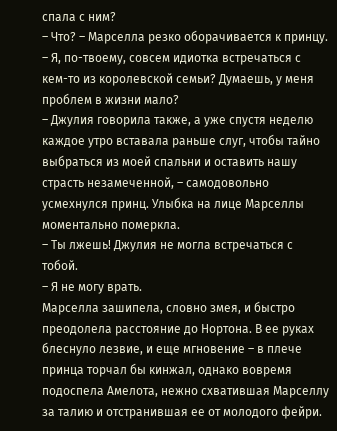спала с ним?
– Что? – Марселла резко оборачивается к принцу. – Я, по-твоему, совсем идиотка встречаться с кем-то из королевской семьи? Думаешь, у меня проблем в жизни мало?
– Джулия говорила также, а уже спустя неделю каждое утро вставала раньше слуг, чтобы тайно выбраться из моей спальни и оставить нашу страсть незамеченной, – самодовольно усмехнулся принц. Улыбка на лице Марселлы моментально померкла.
– Ты лжешь! Джулия не могла встречаться с тобой.
– Я не могу врать.
Марселла зашипела, словно змея, и быстро преодолела расстояние до Нортона. В ее руках блеснуло лезвие, и еще мгновение – в плече принца торчал бы кинжал, однако вовремя подоспела Амелота, нежно схватившая Марселлу за талию и отстранившая ее от молодого фейри.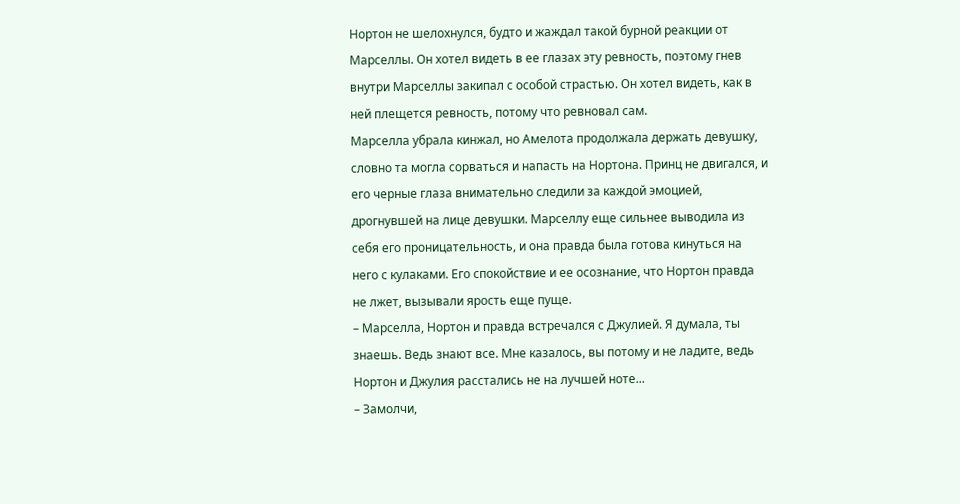Нортон не шелохнулся, будто и жаждал такой бурной реакции от Марселлы. Он хотел видеть в ее глазах эту ревность, поэтому гнев внутри Марселлы закипал с особой страстью. Он хотел видеть, как в ней плещется ревность, потому что ревновал сам.
Марселла убрала кинжал, но Амелота продолжала держать девушку, словно та могла сорваться и напасть на Нортона. Принц не двигался, и его черные глаза внимательно следили за каждой эмоцией, дрогнувшей на лице девушки. Марселлу еще сильнее выводила из себя его проницательность, и она правда была готова кинуться на него с кулаками. Его спокойствие и ее осознание, что Нортон правда не лжет, вызывали ярость еще пуще.
– Марселла, Нортон и правда встречался с Джулией. Я думала, ты знаешь. Ведь знают все. Мне казалось, вы потому и не ладите, ведь Нортон и Джулия расстались не на лучшей ноте...
– Замолчи,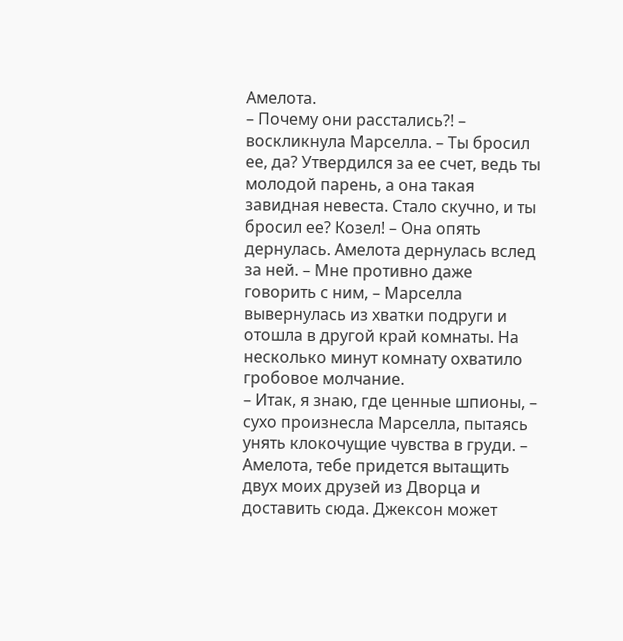Амелота.
– Почему они расстались?! – воскликнула Марселла. – Ты бросил ее, да? Утвердился за ее счет, ведь ты молодой парень, а она такая завидная невеста. Стало скучно, и ты бросил ее? Козел! – Она опять дернулась. Амелота дернулась вслед за ней. – Мне противно даже говорить с ним, – Марселла вывернулась из хватки подруги и отошла в другой край комнаты. На несколько минут комнату охватило гробовое молчание.
– Итак, я знаю, где ценные шпионы, – сухо произнесла Марселла, пытаясь унять клокочущие чувства в груди. – Амелота, тебе придется вытащить двух моих друзей из Дворца и доставить сюда. Джексон может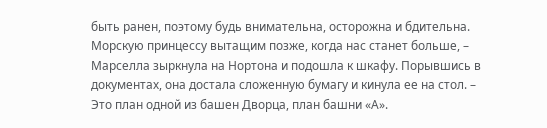быть ранен, поэтому будь внимательна, осторожна и бдительна. Морскую принцессу вытащим позже, когда нас станет больше, – Марселла зыркнула на Нортона и подошла к шкафу. Порывшись в документах, она достала сложенную бумагу и кинула ее на стол. – Это план одной из башен Дворца, план башни «А».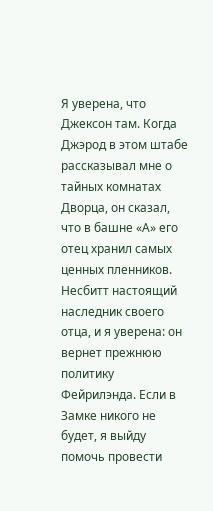Я уверена, что Джексон там. Когда Джэрод в этом штабе рассказывал мне о тайных комнатах Дворца, он сказал, что в башне «А» его отец хранил самых ценных пленников. Несбитт настоящий наследник своего отца, и я уверена: он вернет прежнюю политику Фейрилэнда. Если в Замке никого не будет, я выйду помочь провести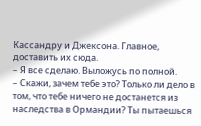Кассандру и Джексона. Главное, доставить их сюда.
– Я все сделаю. Выложусь по полной.
– Скажи, зачем тебе это? Только ли дело в том, что тебе ничего не достанется из наследства в Ормандии? Ты пытаешься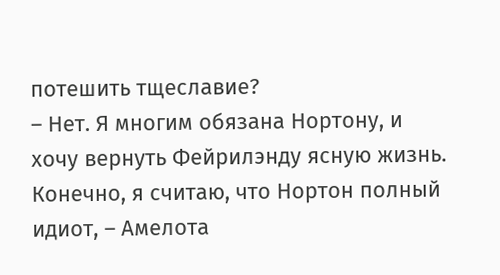потешить тщеславие?
– Нет. Я многим обязана Нортону, и хочу вернуть Фейрилэнду ясную жизнь. Конечно, я считаю, что Нортон полный идиот, – Амелота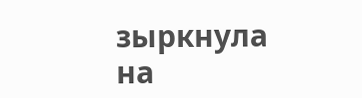зыркнула на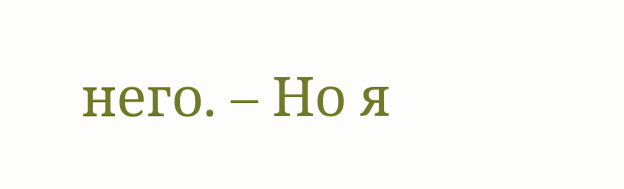него. – Но я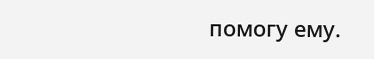помогу ему.